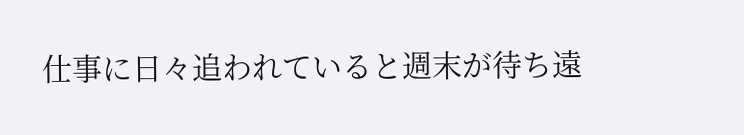仕事に日々追われていると週末が待ち遠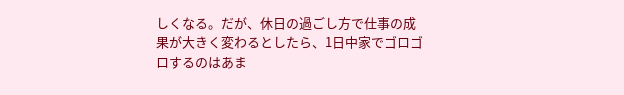しくなる。だが、休日の過ごし方で仕事の成果が大きく変わるとしたら、1日中家でゴロゴロするのはあま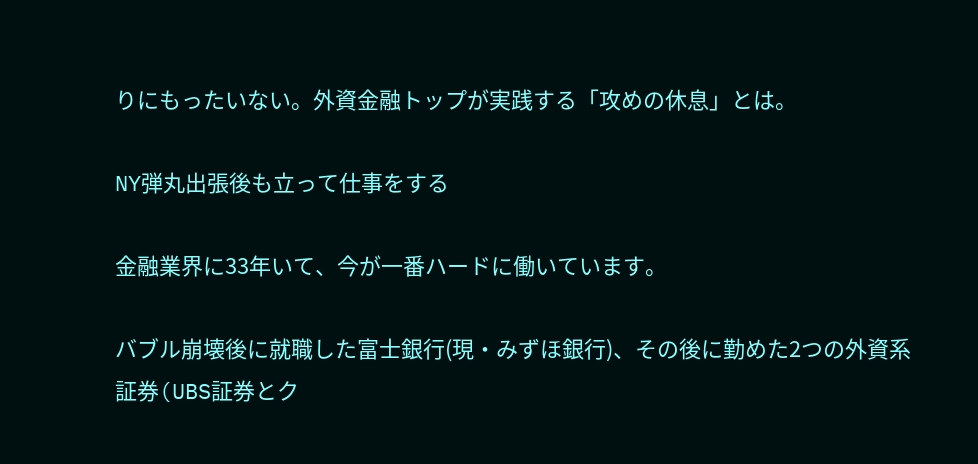りにもったいない。外資金融トップが実践する「攻めの休息」とは。

NY弾丸出張後も立って仕事をする

金融業界に33年いて、今が一番ハードに働いています。

バブル崩壊後に就職した富士銀行(現・みずほ銀行)、その後に勤めた2つの外資系証券(UBS証券とク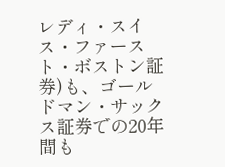レディ・スイス・ファースト・ボストン証券)も、ゴールドマン・サックス証券での20年間も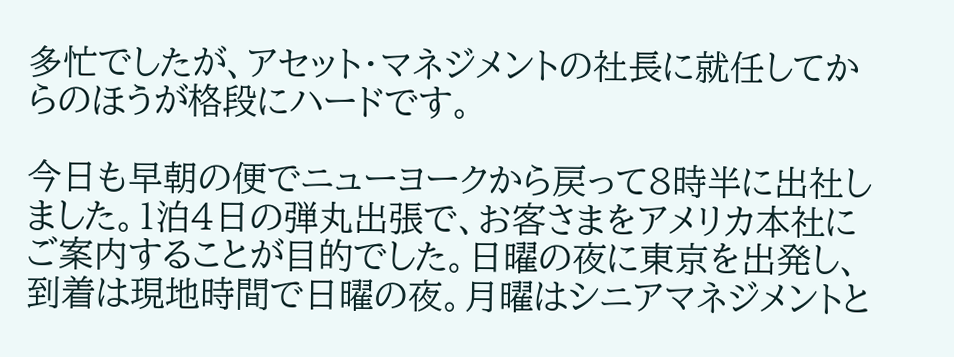多忙でしたが、アセット・マネジメントの社長に就任してからのほうが格段にハードです。

今日も早朝の便でニューヨークから戻って8時半に出社しました。1泊4日の弾丸出張で、お客さまをアメリカ本社にご案内することが目的でした。日曜の夜に東京を出発し、到着は現地時間で日曜の夜。月曜はシニアマネジメントと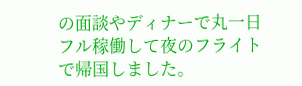の面談やディナーで丸一日フル稼働して夜のフライトで帰国しました。